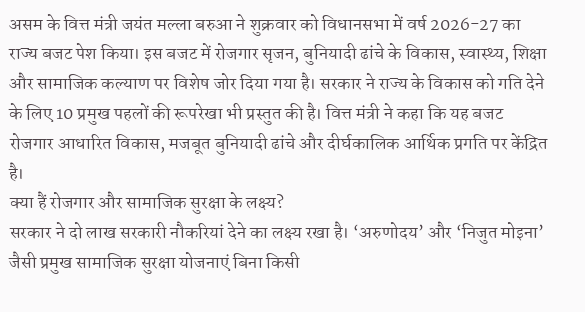असम के वित्त मंत्री जयंत मल्ला बरुआ ने शुक्रवार को विधानसभा में वर्ष 2026-27 का राज्य बजट पेश किया। इस बजट में रोजगार सृजन, बुनियादी ढांचे के विकास, स्वास्थ्य, शिक्षा और सामाजिक कल्याण पर विशेष जोर दिया गया है। सरकार ने राज्य के विकास को गति देने के लिए 10 प्रमुख पहलों की रूपरेखा भी प्रस्तुत की है। वित्त मंत्री ने कहा कि यह बजट रोजगार आधारित विकास, मजबूत बुनियादी ढांचे और दीर्घकालिक आर्थिक प्रगति पर केंद्रित है।
क्या हैं रोजगार और सामाजिक सुरक्षा के लक्ष्य?
सरकार ने दो लाख सरकारी नौकरियां देने का लक्ष्य रखा है। ‘अरुणोदय’ और ‘निजुत मोइना’ जैसी प्रमुख सामाजिक सुरक्षा योजनाएं बिना किसी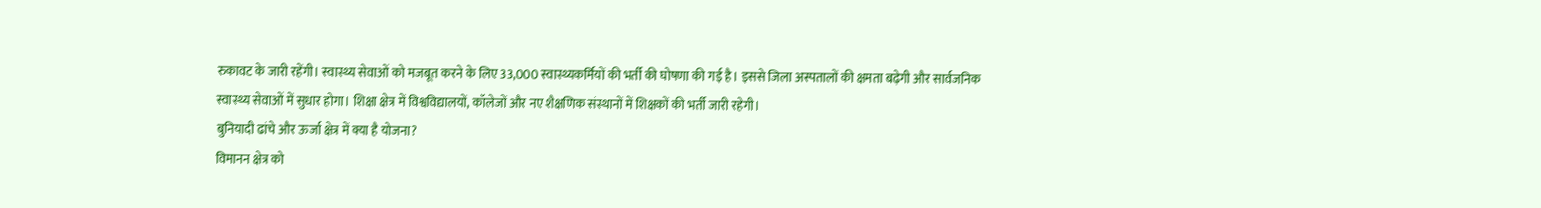रुकावट के जारी रहेंगी। स्वास्थ्य सेवाओं को मजबूत करने के लिए 33,000 स्वास्थ्यकर्मियों की भर्ती की घोषणा की गई है। इससे जिला अस्पतालों की क्षमता बढ़ेगी और सार्वजनिक स्वास्थ्य सेवाओं में सुधार होगा। शिक्षा क्षेत्र में विश्वविद्यालयों, कॉलेजों और नए शैक्षणिक संस्थानों में शिक्षकों की भर्ती जारी रहेगी।
बुनियादी ढांचे और ऊर्जा क्षेत्र में क्या है योजना?
विमानन क्षेत्र को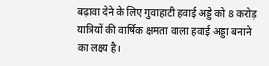बढ़ावा देने के लिए गुवाहाटी हवाई अड्डे को 8 करोड़ यात्रियों की वार्षिक क्षमता वाला हवाई अड्डा बनाने का लक्ष्य है।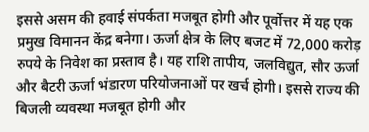इससे असम की हवाई संपर्कता मजबूत होगी और पूर्वोत्तर में यह एक प्रमुख विमानन केंद्र बनेगा। ऊर्जा क्षेत्र के लिए बजट में 72,000 करोड़ रुपये के निवेश का प्रस्ताव है। यह राशि तापीय, जलविद्युत, सौर ऊर्जा और बैटरी ऊर्जा भंडारण परियोजनाओं पर खर्च होगी। इससे राज्य की बिजली व्यवस्था मजबूत होगी और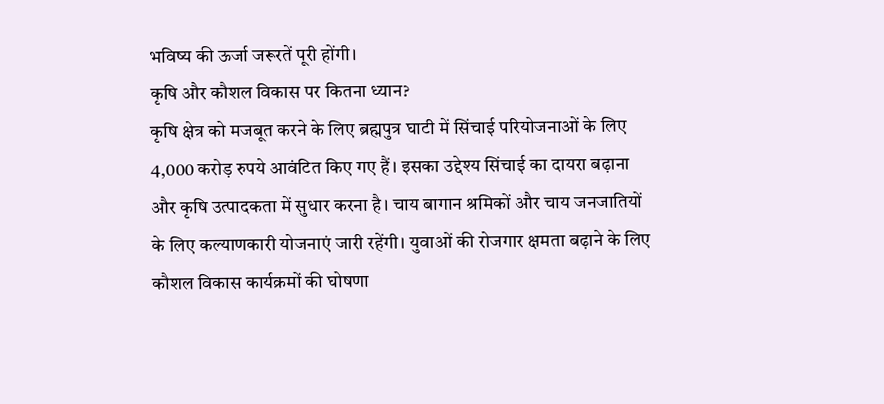भविष्य की ऊर्जा जरूरतें पूरी होंगी।
कृषि और कौशल विकास पर कितना ध्यान?
कृषि क्षेत्र को मजबूत करने के लिए ब्रह्मपुत्र घाटी में सिंचाई परियोजनाओं के लिए 4,000 करोड़ रुपये आवंटित किए गए हैं। इसका उद्देश्य सिंचाई का दायरा बढ़ाना और कृषि उत्पादकता में सुधार करना है। चाय बागान श्रमिकों और चाय जनजातियों के लिए कल्याणकारी योजनाएं जारी रहेंगी। युवाओं की रोजगार क्षमता बढ़ाने के लिए कौशल विकास कार्यक्रमों की घोषणा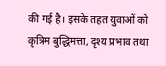की गई है। इसके तहत युवाओं को कृत्रिम बुद्धिमत्ता, दृश्य प्रभाव तथा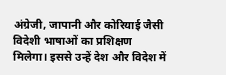अंग्रेजी, जापानी और कोरियाई जैसी विदेशी भाषाओं का प्रशिक्षण मिलेगा। इससे उन्हें देश और विदेश में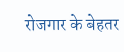रोजगार के बेहतर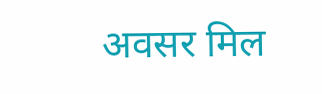अवसर मिल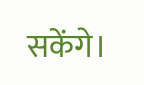सकेंगे।